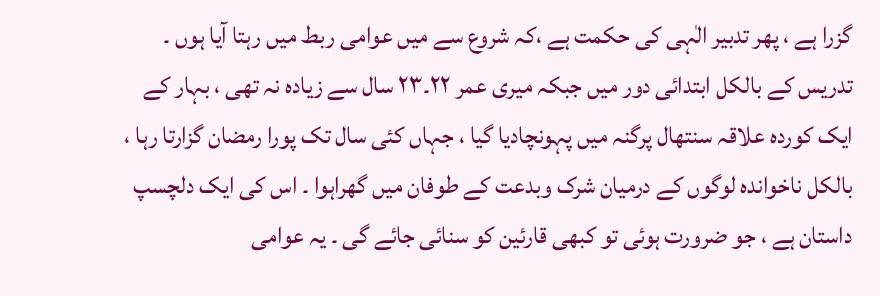گزرا ہے ، پھر تدبیر الٰہی کی حکمت ہے ،کہ شروع سے میں عوامی ربط میں رہتا آیا ہوں ۔ تدریس کے بالکل ابتدائی دور میں جبکہ میری عمر ۲۲۔۲۳ سال سے زیادہ نہ تھی ، بہار کے ایک کوردہ علاقہ سنتھال پرگنہ میں پہونچادیا گیا ، جہاں کئی سال تک پورا رمضان گزارتا رہا ، بالکل ناخواندہ لوگوں کے درمیان شرک وبدعت کے طوفان میں گھراہوا ۔ اس کی ایک دلچسپ داستان ہے ، جو ضرورت ہوئی تو کبھی قارئین کو سنائی جائے گی ۔ یہ عوامی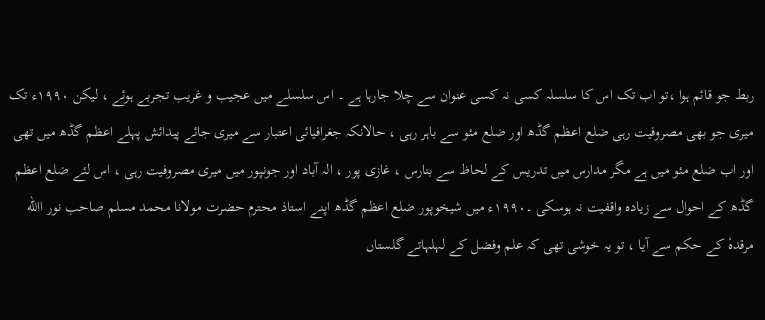ربط جو قائم ہوا ،تو اب تک اس کا سلسلہ کسی نہ کسی عنوان سے چلا جارہا ہے ۔ اس سلسلے میں عجیب و غریب تجربے ہوئے ، لیکن ۱۹۹۰ء تک میری جو بھی مصروفیت رہی ضلع اعظم گڈھ اور ضلع مئو سے باہر رہی ، حالانکہ جغرافیائی اعتبار سے میری جائے پیدائش پہلے اعظم گڈھ میں تھی اور اب ضلع مئو میں ہے مگر مدارس میں تدریس کے لحاظ سے بنارس ، غازی پور ، الہ آباد اور جونپور میں میری مصروفیت رہی ، اس لئے ضلع اعظم گڈھ کے احوال سے زیادہ واقفیت نہ ہوسکی ۔۱۹۹۰ء میں شیخوپور ضلع اعظم گڈھ اپنے استاذ محترم حضرت مولانا محمد مسلم صاحب نور االله مرقدہٗ کے حکم سے آیا ، تو یہ خوشی تھی کہ علم وفضل کے لہلہاتے گلستاں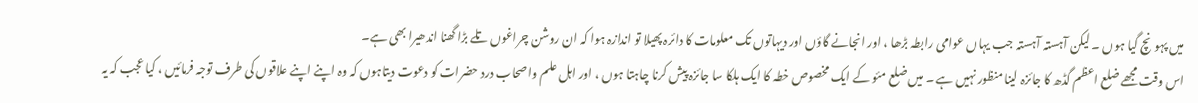میں پہونچ گیا ہوں ۔ لیکن آہستہ آہستہ جب یہاں عوامی رابطہ بڑھا ، اور انجانے گاؤں اور دیہاتوں تک معلومات کا دائرہ پھیلا تو اندازہ ہوا کہ ان روشن چراغوں تلے بڑا گھنا اندھیرا بھی ہے۔
اس وقت مجھے ضلع اعظم گڈھ کا جائزہ لینا منظور نہیں ہے ۔ میں ضلع مئو کے ایک مخصوص خطہ کا ایک ہلکا سا جائزہ پیش کرنا چاہتا ہوں ، اور اہل علم واصحاب درد حضرات کو دعوت دیتاہوں کہ وہ اپنے اپنے علاقوں کی طرف توجہ فرمائیں ، کیا عجب کہ یہ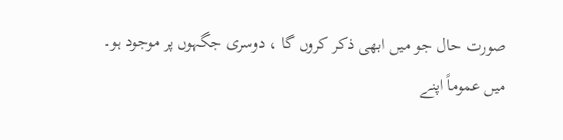صورت حال جو میں ابھی ذکر کروں گا ، دوسری جگہوں پر موجود ہو۔
میں عموماً اپنے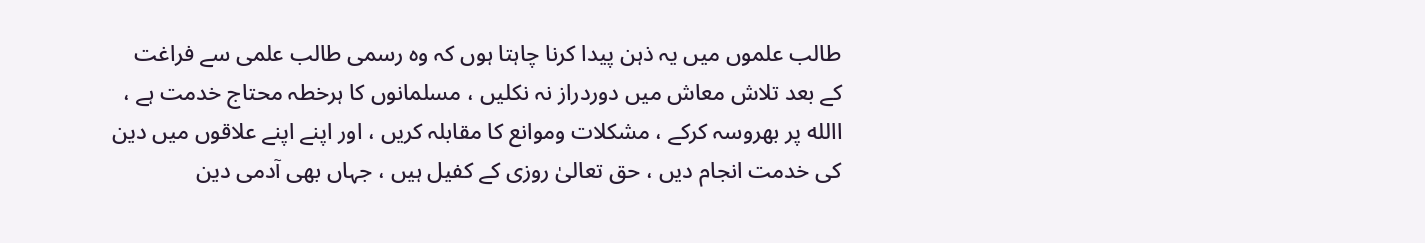طالب علموں میں یہ ذہن پیدا کرنا چاہتا ہوں کہ وہ رسمی طالب علمی سے فراغت کے بعد تلاش معاش میں دوردراز نہ نکلیں ، مسلمانوں کا ہرخطہ محتاج خدمت ہے ، االله پر بھروسہ کرکے ، مشکلات وموانع کا مقابلہ کریں ، اور اپنے اپنے علاقوں میں دین کی خدمت انجام دیں ، حق تعالیٰ روزی کے کفیل ہیں ، جہاں بھی آدمی دین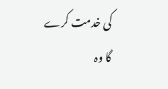کی خدمت کرے گا وہ